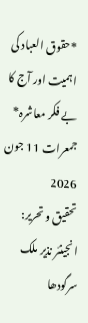*حقوق العباد کی اہمیت اور آج کا بے فکر معاشرہ*
جمعرات 11 جون 2026
تحقیق و تحریر:
انجینئر نذیر ملک سرگودھا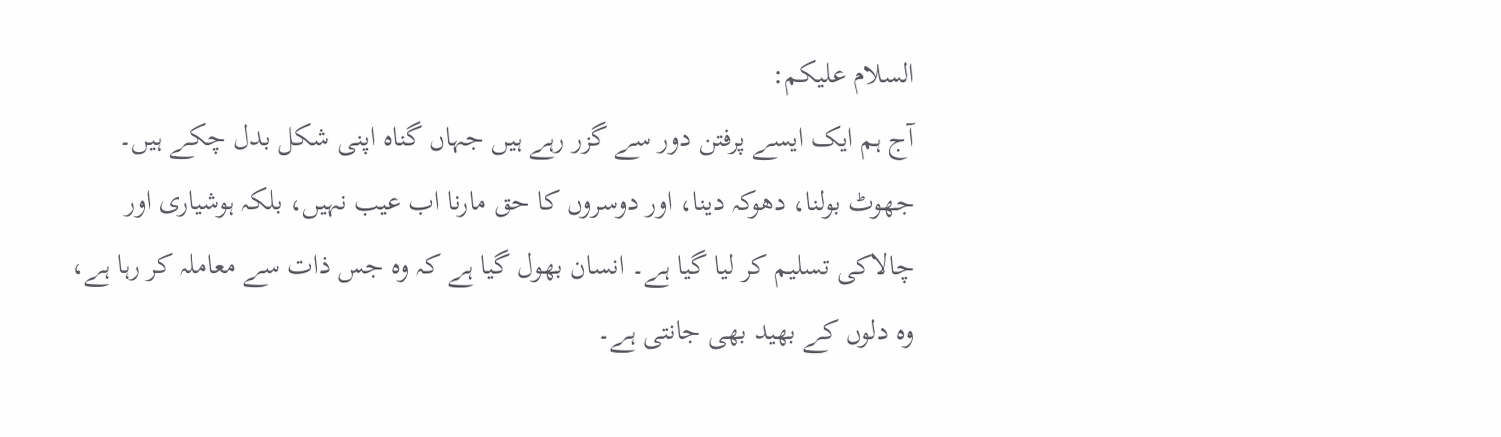السلام علیکم:
آج ہم ایک ایسے پرفتن دور سے گزر رہے ہیں جہاں گناہ اپنی شکل بدل چکے ہیں۔ جھوٹ بولنا، دھوکہ دینا، اور دوسروں کا حق مارنا اب عیب نہیں، بلکہ ہوشیاری اور چالاکی تسلیم کر لیا گیا ہے۔ انسان بھول گیا ہے کہ وہ جس ذات سے معاملہ کر رہا ہے، وہ دلوں کے بھید بھی جانتی ہے۔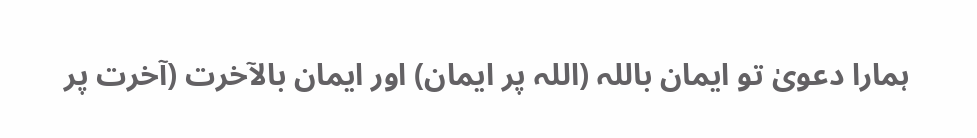ہمارا دعویٰ تو ایمان باللہ (اللہ پر ایمان) اور ایمان بالآخرت (آخرت پر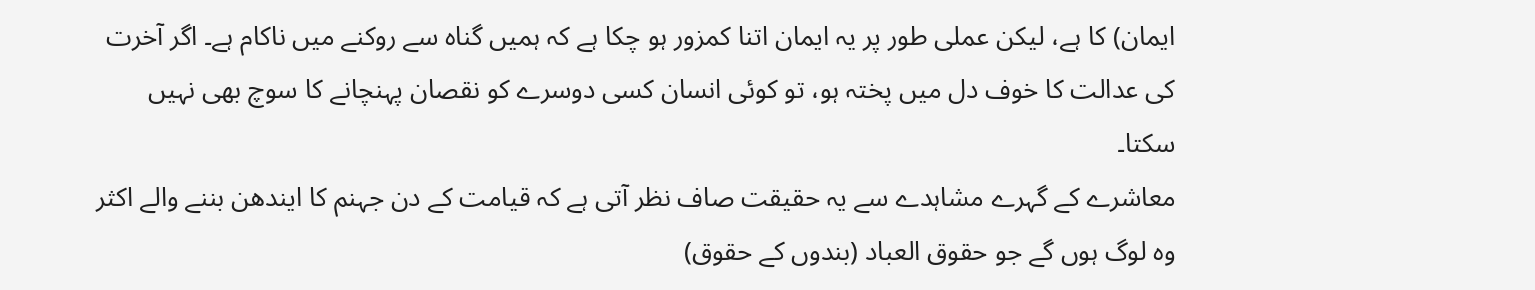ایمان) کا ہے، لیکن عملی طور پر یہ ایمان اتنا کمزور ہو چکا ہے کہ ہمیں گناہ سے روکنے میں ناکام ہے۔ اگر آخرت کی عدالت کا خوف دل میں پختہ ہو، تو کوئی انسان کسی دوسرے کو نقصان پہنچانے کا سوچ بھی نہیں سکتا۔
معاشرے کے گہرے مشاہدے سے یہ حقیقت صاف نظر آتی ہے کہ قیامت کے دن جہنم کا ایندھن بننے والے اکثر وہ لوگ ہوں گے جو حقوق العباد (بندوں کے حقوق)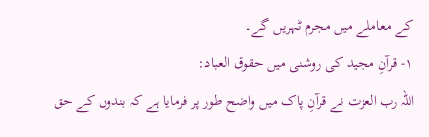کے معاملے میں مجرم ٹہریں گے۔
۱- قرآنِ مجید کی روشنی میں حقوق العباد:
اللہ رب العزت نے قرآنِ پاک میں واضح طور پر فرمایا ہے کہ بندوں کے حق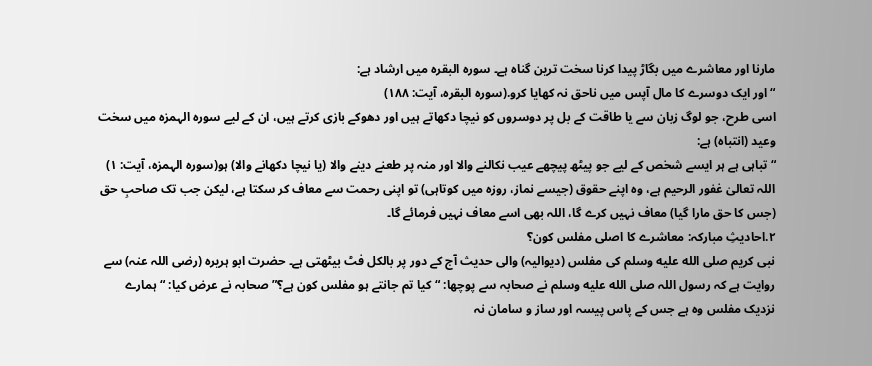مارنا اور معاشرے میں بگاڑ پیدا کرنا سخت ترین گناہ ہے۔ سورہ البقرہ میں ارشاد ہے:
“اور ایک دوسرے کا مال آپس میں ناحق نہ کھایا کرو.(سورہ البقرہ، آیت: ۱۸۸)
اسی طرح، جو لوگ زبان سے یا طاقت کے بل پر دوسروں کو نیچا دکھاتے ہیں اور دھوکے بازی کرتے ہیں، ان کے لیے سورہ الہمزہ میں سخت وعید (انتباہ) ہے:
“تباہی ہے ہر ایسے شخص کے لیے جو پیٹھ پیچھے عیب نکالنے والا اور منہ پر طعنے دینے والا (یا نیچا دکھانے والا) ہو(سورہ الہمزہ، آیت: ۱)
اللہ تعالیٰ غفور الرحیم ہے، وہ اپنے حقوق (جیسے نماز، روزہ میں کوتاہی) تو اپنی رحمت سے معاف کر سکتا ہے، لیکن جب تک صاحبِ حق (جس کا حق مارا گیا) معاف نہیں کرے گا، اللہ بھی اسے معاف نہیں فرمائے گا۔
۲.احادیثِ مبارکہ: معاشرے کا اصلی مفلس کون؟
نبی کریم صلى الله عليه وسلم کی مفلس (دیوالیہ) والی حدیث آج کے دور پر بالکل فٹ بیٹھتی ہے۔ حضرت ابو ہریرہ (رضی اللہ عنہ) سے روایت ہے کہ رسول اللہ صلى الله عليه وسلم نے صحابہ سے پوچھا: “کیا تم جانتے ہو مفلس کون ہے؟” صحابہ نے عرض کیا: “ہمارے نزدیک مفلس وہ ہے جس کے پاس پیسہ اور ساز و سامان نہ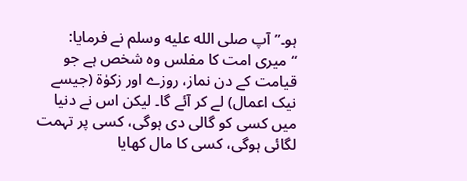ہو۔” آپ صلى الله عليه وسلم نے فرمایا:
“میری امت کا مفلس وہ شخص ہے جو قیامت کے دن نماز، روزے اور زکوٰۃ (جیسے نیک اعمال) لے کر آئے گا۔ لیکن اس نے دنیا میں کسی کو گالی دی ہوگی، کسی پر تہمت لگائی ہوگی، کسی کا مال کھایا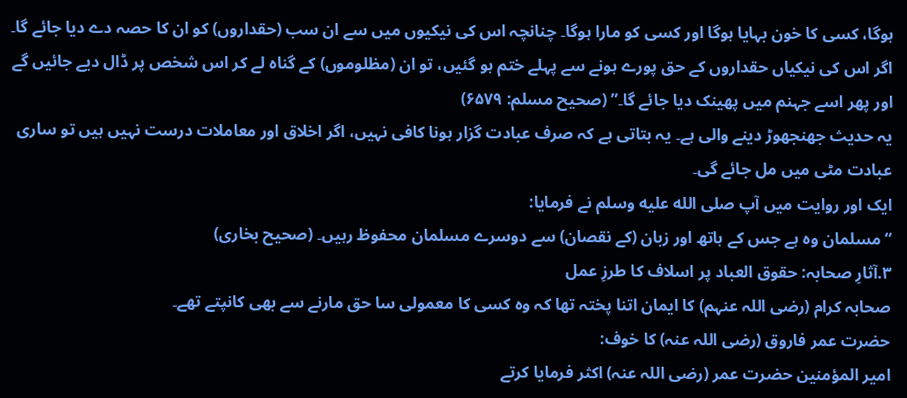ہوگا، کسی کا خون بہایا ہوگا اور کسی کو مارا ہوگا۔ چنانچہ اس کی نیکیوں میں سے ان سب (حقداروں) کو ان کا حصہ دے دیا جائے گا۔ اگر اس کی نیکیاں حقداروں کے حق پورے ہونے سے پہلے ختم ہو گئیں، تو ان (مظلوموں) کے گناہ لے کر اس شخص پر ڈال دیے جائیں گے اور پھر اسے جہنم میں پھینک دیا جائے گا۔” (صحیح مسلم: ۶۵۷۹)
یہ حدیث جھنجھوڑ دینے والی ہے۔ یہ بتاتی ہے کہ صرف عبادت گزار ہونا کافی نہیں، اگر اخلاق اور معاملات درست نہیں ہیں تو ساری عبادت مٹی میں مل جائے گی۔
ایک اور روایت میں آپ صلى الله عليه وسلم نے فرمایا:
“مسلمان وہ ہے جس کے ہاتھ اور زبان (کے نقصان) سے دوسرے مسلمان محفوظ رہیں۔ (صحیح بخاری)
۳.آثارِ صحابہ: حقوق العباد پر اسلاف کا طرزِ عمل
صحابہ کرام (رضی اللہ عنہم) کا ایمان اتنا پختہ تھا کہ وہ کسی کا معمولی سا حق مارنے سے بھی کانپتے تھے۔
حضرت عمر فاروق (رضی اللہ عنہ) کا خوف:
امیر المؤمنین حضرت عمر (رضی اللہ عنہ) اکثر فرمایا کرتے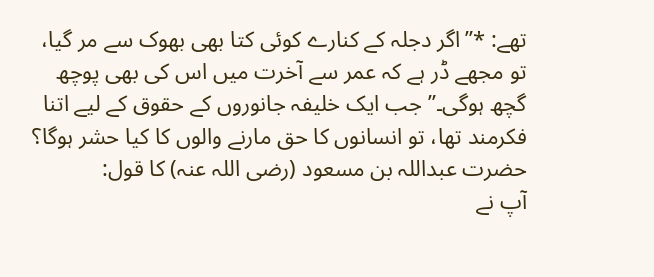تھے: *”اگر دجلہ کے کنارے کوئی کتا بھی بھوک سے مر گیا، تو مجھے ڈر ہے کہ عمر سے آخرت میں اس کی بھی پوچھ گچھ ہوگی۔” جب ایک خلیفہ جانوروں کے حقوق کے لیے اتنا فکرمند تھا، تو انسانوں کا حق مارنے والوں کا کیا حشر ہوگا؟
حضرت عبداللہ بن مسعود (رضی اللہ عنہ) کا قول:
آپ نے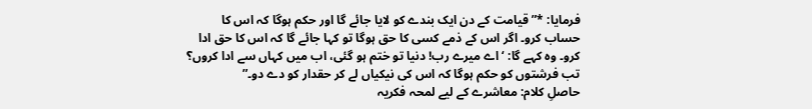فرمایا: *”قیامت کے دن ایک بندے کو لایا جائے گا اور حکم ہوگا کہ اس کا حساب کرو۔ اگر اس کے ذمے کسی کا حق ہوگا تو کہا جائے گا کہ اس کا حق ادا کرو۔ وہ کہے گا: ‘اے میرے رب! دنیا تو ختم ہو گئی، اب میں کہاں سے ادا کروں؟ تب فرشتوں کو حکم ہوگا کہ اس کی نیکیاں لے کر حقدار کو دے دو۔”
حاصلِ کلام: معاشرے کے لیے لمحہ فکریہ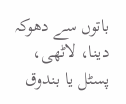باتوں سے دھوکہ دینا، لاٹھی، پسٹل یا بندوق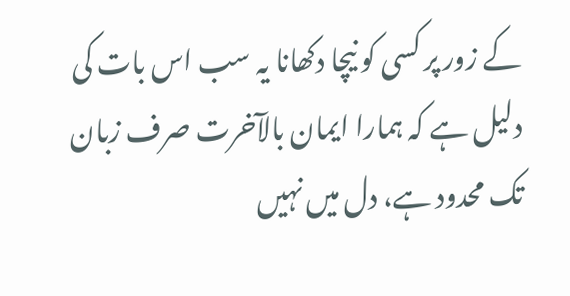کے زور پر کسی کو نیچا دکھانا یہ سب اس بات کی دلیل ہے کہ ہمارا ایمان بالآخرت صرف زبان تک محدود ہے، دل میں نہیں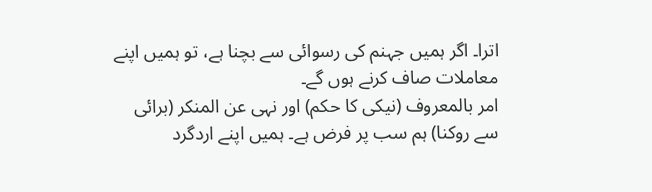اترا۔ اگر ہمیں جہنم کی رسوائی سے بچنا ہے، تو ہمیں اپنے معاملات صاف کرنے ہوں گے۔
امر بالمعروف (نیکی کا حکم) اور نہی عن المنکر (برائی سے روکنا) ہم سب پر فرض ہے۔ ہمیں اپنے اردگرد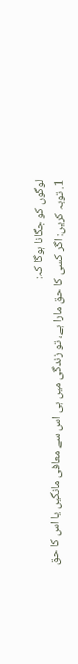لوگوں کو جگانا ہوگا کہ:
1. توبہ کریں: اگر کسی کا حق مارا ہے، تو زندگی میں ہی اس سے معافی مانگیں یا اس کا حق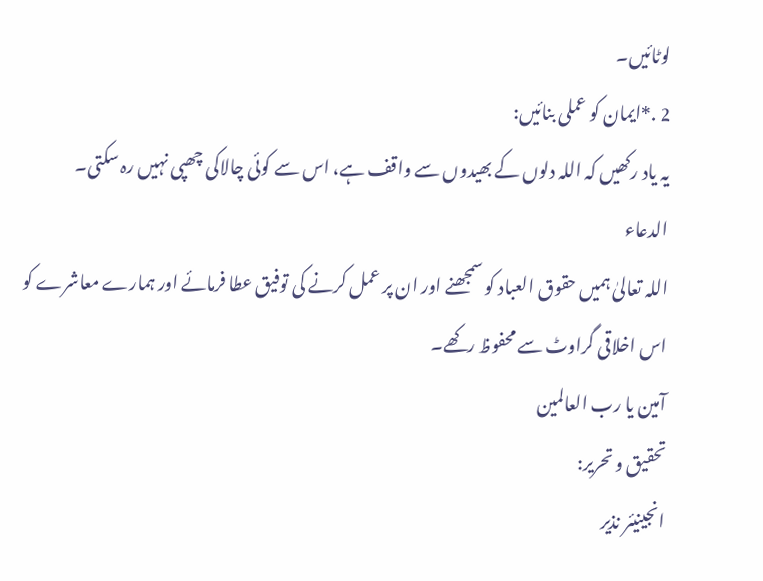لوٹائیں۔
2 .*ایمان کو عملی بنائیں:
یہ یاد رکھیں کہ اللہ دلوں کے بھیدوں سے واقف ہے، اس سے کوئی چالاکی چھپی نہیں رہ سکتی۔
الدعاء
اللہ تعالیٰ ہمیں حقوق العباد کو سمجھنے اور ان پر عمل کرنے کی توفیق عطا فرمائے اور ہمارے معاشرے کو اس اخلاقی گراوٹ سے محفوظ رکھے۔
آمین یا رب العالمین
تحقیق و تحریر:
انجینیئر نذیر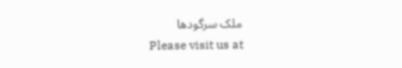ملک سرگودھا
Please visit us at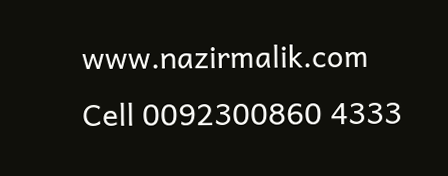www.nazirmalik.com Cell 0092300860 4333